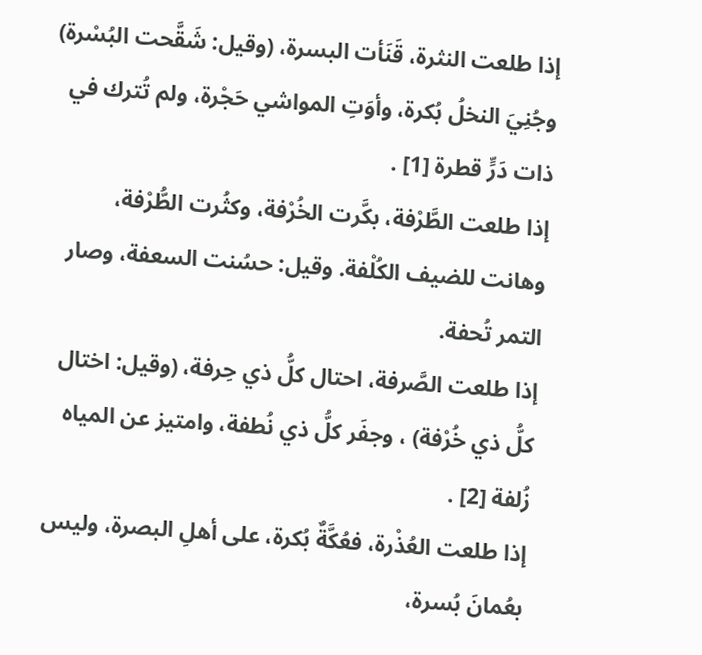إذا طلعت النثرة، قَنَأت البسرة، (وقيل: شَقَّحت البُسْرة) وجُنِيَ النخلُ بُكرة، وأوَتِ المواشي حَجْرة، ولم تُترك في ذات دَرٍّ قطرة [1] .
إذا طلعت الطَّرْفة، بكَّرت الخُرْفة، وكثُرت الطُّرْفة، وهانت للضيف الكُلْفة. وقيل: حسُنت السعفة، وصار التمر تُحفة.
إذا طلعت الصَّرفة، احتال كلُّ ذي حِرفة، (وقيل: اختال كلُّ ذي خُرْفة) ، وجفَر كلُّ ذي نُطفة، وامتيز عن المياه زُلفة [2] .
إذا طلعت العُذْرة، فعُكَّةٌ بُكرة، على أهلِ البصرة، وليس بعُمانَ بُسرة،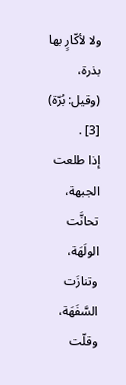ولا لأكّارٍ بها بذرة، (وقيل: بُرّة) [3] .
إذا طلعت الجبهة، تحانَّت الولَهَة، وتنازَت السَّفَهَة، وقلّت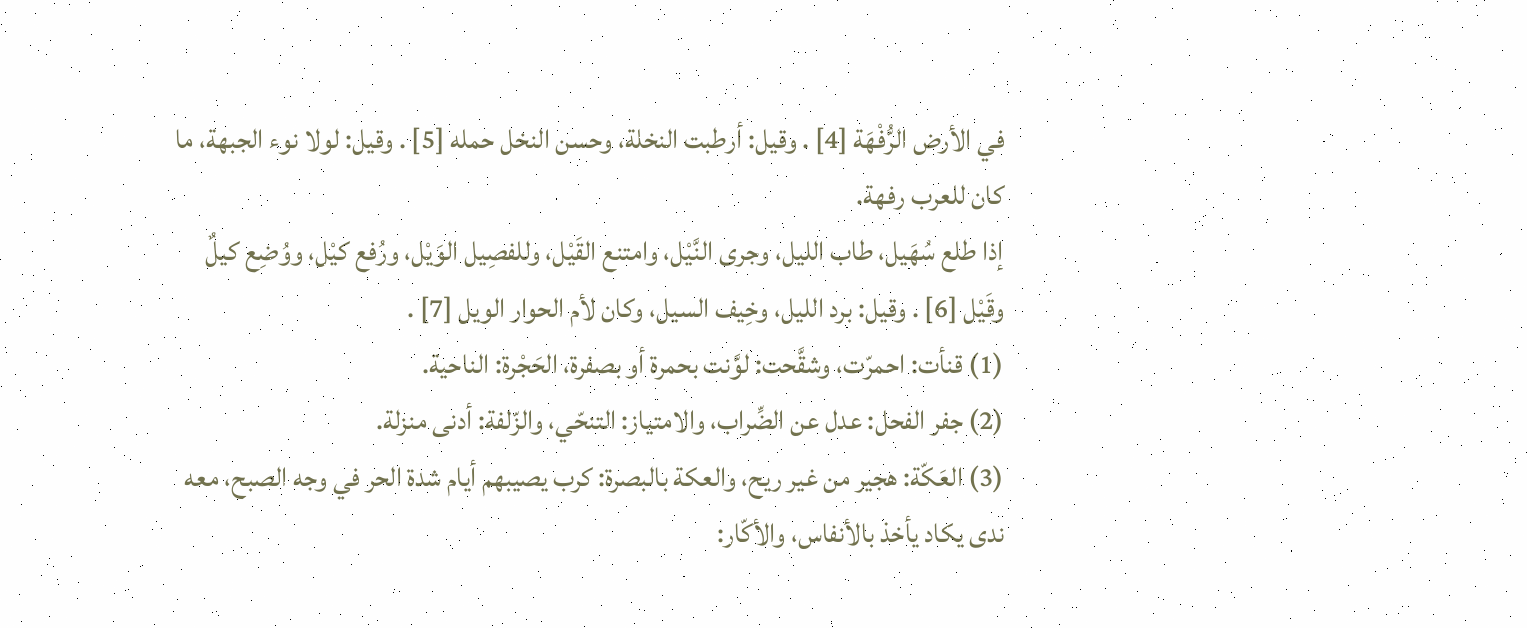في الأرض الرُّفْهَة [4] . وقيل: أرطبت النخلة، وحسن النخل حمله [5] . وقيل: لولا نوء الجبهة، ما كان للعرب رفهة.
إذا طلع سُهَيل، طاب الليل، وجرى النَّيْل، وامتنع القَيْل، وللفصِيل الوَيْل، ورُفع كيْل، ووُضِع كيلٌ وقَيْل [6] . وقيل: برد الليل، وخِيف السيل، وكان لأم الحوار الويل [7] .
(1) قنأت: احمرّت، وشقَّحت: لوَّنت بحمرة أو بصفرة، الحَجْرة: الناحية.
(2) جفر الفحل: عدل عن الضِّراب، والامتياز: التنحّي، والزّلفة: أدنى منزلة.
(3) العَكّة: هجير من غير ريح، والعكة بالبصرة: كرب يصيبهم أيام شدة الحر في وجه الصبح، معه ندى يكاد يأخذ بالأنفاس، والأكّار: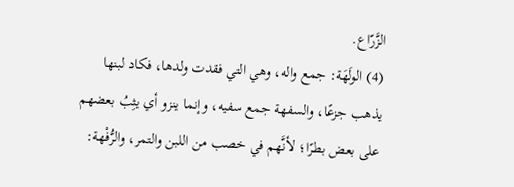الزَّرّاع.
(4) الولَهَة: جمع واله، وهي التي فقدت ولدها، فكاد لبنها يذهب جزعًا، والسفهة جمع سفيه، وإنما ينزو أي يثِبُ بعضهم على بعض بطرًا؛ لأنَّهم في خصب من اللبن والتمر، والرُّفْهة: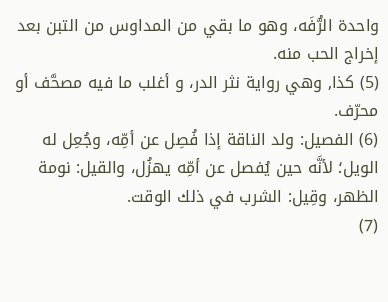واحدة الرُّفَه، وهو ما بقي من المداوس من التبن بعد إخراج الحب منه.
(5) كذا, وهي رواية نثر الدر، و أغلب ما فيه مصحَّف أو محرّف.
(6) الفصيل: ولد الناقة إذا فُصِل عن أمِّه، وجُعِل له الويل؛ لأنَّه حين يُفصل عن أمِّه يهزُل، والقيل: نومة الظهر، وقِيل: الشرب في ذلك الوقت.
(7)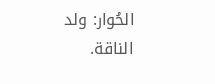الحُوار: ولد الناقة.